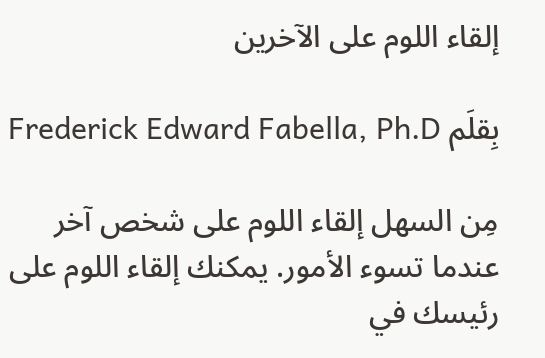إلقاء اللوم على الآخرين

بِقلَم Frederick Edward Fabella, Ph.D

مِن السهل إلقاء اللوم على شخص آخر عندما تسوء الأمور. يمكنك إلقاء اللوم على رئيسك في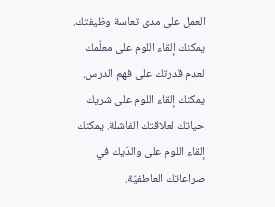العمل على مدى تعاسة وظيفتك. يمكنك إلقاء اللوم على معلّمك لعدم قدرتك على فهم الدرس. يمكنك إلقاء اللوم على شريك حياتك لعلاقتك الفاشلة. يمكنك إلقاء اللوم على والدَيك في صراعاتك العاطفيّة.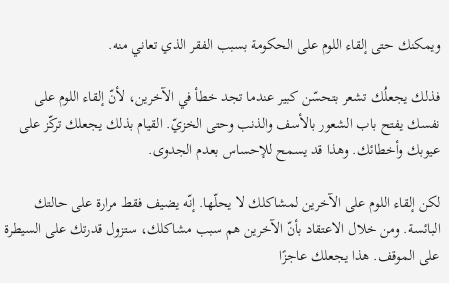ويمكنك حتى إلقاء اللوم على الحكومة بسبب الفقر الذي تعاني منه.

فذلك يجعلُك تشعر بتحسّن كبير عندما تجد خطأ في الآخرين، لأنّ إلقاء اللوم على نفسك يفتح باب الشعور بالأسف والذنب وحتى الخزيّ. القيام بذلك يجعلك تركّز على عيوبك وأخطائك. وهذا قد يسمح للإحساس بعدم الجدوى.

لكن إلقاء اللوم على الآخرين لمشاكلك لا يحلّها. إنّه يضيف فقط مرارة على حالتك البائسة. ومن خلال الاعتقاد بأنّ الآخرين هم سبب مشاكلك، ستزول قدرتك على السيطرة على الموقف. هذا يجعلك عاجزًا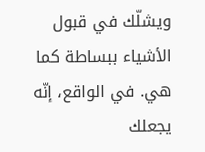ويشلّك في قبول الأشياء ببساطة كما هي. في الواقع، إنّه يجعلك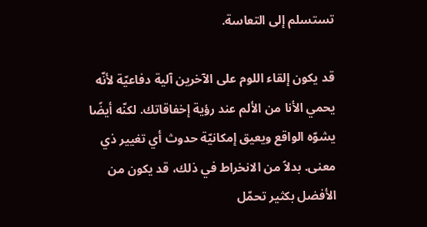تستسلم إلى التعاسة.

قد يكون إلقاء اللوم على الآخرين آلية دفاعيّة لأنّه يحمي الأنا من الألم عند رؤية إخفاقاتك. لكنّه أيضًا يشوّه الواقع ويعيق إمكانيّة حدوث أي تغيير ذي معنى. بدلاً من الانخراط في ذلك، قد يكون من الأفضل بكثير تحمّل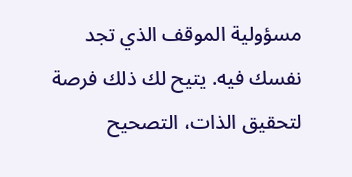مسؤولية الموقف الذي تجد نفسك فيه. يتيح لك ذلك فرصة لتحقيق الذات، التصحيح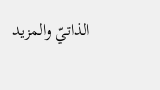الذاتيّ والمزيد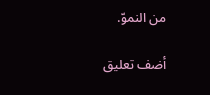من النموّ.

أضف تعليق